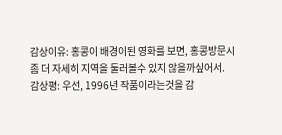감상이유: 홍콩이 배경이된 영화를 보면, 홍콩방문시 좀 더 자세히 지역을 둘러볼수 있지 않을까싶어서.
감상평: 우선, 1996년 작품이라는것을 감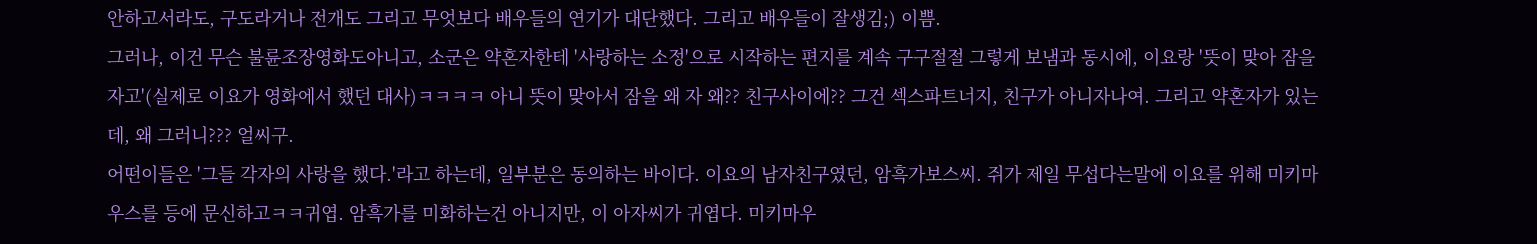안하고서라도, 구도라거나 전개도 그리고 무엇보다 배우들의 연기가 대단했다. 그리고 배우들이 잘생김;) 이쁨.
그러나, 이건 무슨 불륜조장영화도아니고, 소군은 약혼자한테 '사랑하는 소정'으로 시작하는 편지를 계속 구구절절 그렇게 보냄과 동시에, 이요랑 '뜻이 맞아 잠을 자고'(실제로 이요가 영화에서 했던 대사)ㅋㅋㅋㅋ 아니 뜻이 맞아서 잠을 왜 자 왜?? 친구사이에?? 그건 섹스파트너지, 친구가 아니자나여. 그리고 약혼자가 있는데, 왜 그러니??? 얼씨구.
어떤이들은 '그들 각자의 사랑을 했다.'라고 하는데, 일부분은 동의하는 바이다. 이요의 남자친구였던, 암흑가보스씨. 쥐가 제일 무섭다는말에 이요를 위해 미키마우스를 등에 문신하고ㅋㅋ귀엽. 암흑가를 미화하는건 아니지만, 이 아자씨가 귀엽다. 미키마우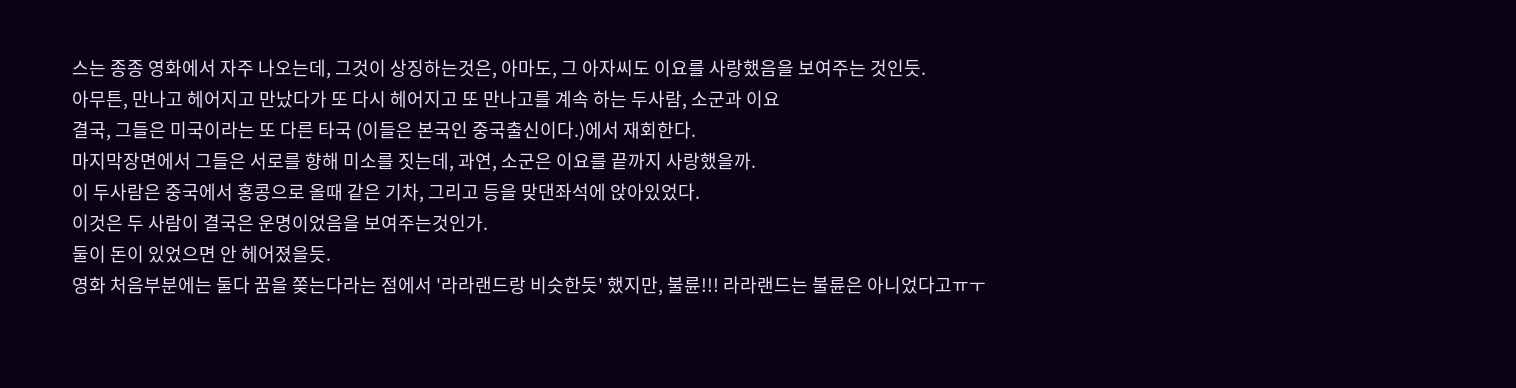스는 종종 영화에서 자주 나오는데, 그것이 상징하는것은, 아마도, 그 아자씨도 이요를 사랑했음을 보여주는 것인듯.
아무튼, 만나고 헤어지고 만났다가 또 다시 헤어지고 또 만나고를 계속 하는 두사람, 소군과 이요
결국, 그들은 미국이라는 또 다른 타국 (이들은 본국인 중국출신이다.)에서 재회한다.
마지막장면에서 그들은 서로를 향해 미소를 짓는데, 과연, 소군은 이요를 끝까지 사랑했을까.
이 두사람은 중국에서 홍콩으로 올때 같은 기차, 그리고 등을 맞댄좌석에 앉아있었다.
이것은 두 사람이 결국은 운명이었음을 보여주는것인가.
둘이 돈이 있었으면 안 헤어졌을듯.
영화 처음부분에는 둘다 꿈을 쫒는다라는 점에서 '라라랜드랑 비슷한듯' 했지만, 불륜!!! 라라랜드는 불륜은 아니었다고ㅠㅜ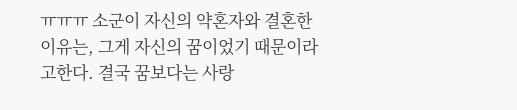ㅠㅠㅠ 소군이 자신의 약혼자와 결혼한이유는, 그게 자신의 꿈이었기 때문이라고한다. 결국 꿈보다는 사랑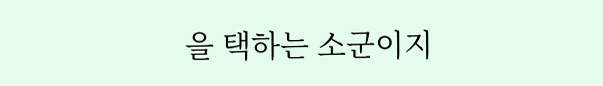을 택하는 소군이지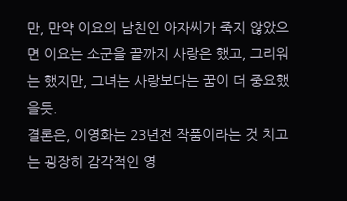만, 만약 이요의 남친인 아자씨가 죽지 않았으면 이요는 소군을 끝까지 사랑은 했고, 그리워는 했지만, 그녀는 사랑보다는 꿈이 더 중요했을듯.
결론은, 이영화는 23년전 작품이라는 것 치고는 굉장히 감각적인 영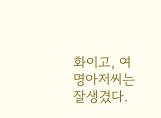화이고, 여명아저씨는 잘생겼다.